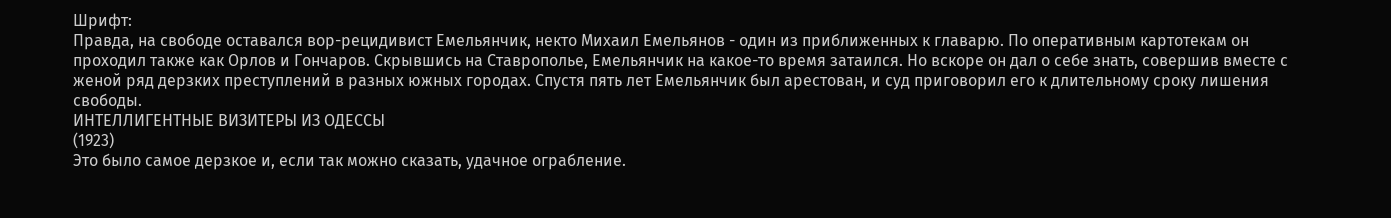Шрифт:
Правда, на свободе оставался вор-рецидивист Емельянчик, некто Михаил Емельянов - один из приближенных к главарю. По оперативным картотекам он проходил также как Орлов и Гончаров. Скрывшись на Ставрополье, Емельянчик на какое-то время затаился. Но вскоре он дал о себе знать, совершив вместе с женой ряд дерзких преступлений в разных южных городах. Спустя пять лет Емельянчик был арестован, и суд приговорил его к длительному сроку лишения свободы.
ИНТЕЛЛИГЕНТНЫЕ ВИЗИТЕРЫ ИЗ ОДЕССЫ
(1923)
Это было самое дерзкое и, если так можно сказать, удачное ограбление.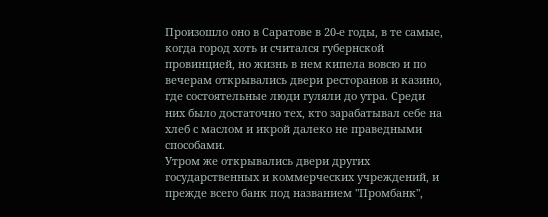Произошло оно в Саратове в 20-е годы, в те самые, когда город хоть и считался губернской провинцией, но жизнь в нем кипела вовсю и по вечерам открывались двери ресторанов и казино, где состоятельные люди гуляли до утра. Среди них было достаточно тех, кто зарабатывал себе на хлеб с маслом и икрой далеко не праведными способами.
Утром же открывались двери других государственных и коммерческих учреждений, и прежде всего банк под названием "Промбанк",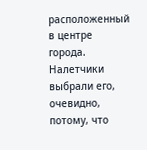расположенный в центре города. Налетчики выбрали его, очевидно, потому, что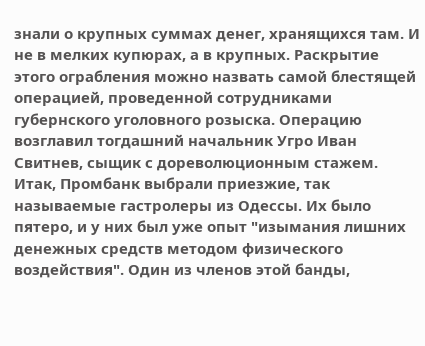знали о крупных суммах денег, хранящихся там. И не в мелких купюрах, а в крупных. Раскрытие этого ограбления можно назвать самой блестящей операцией, проведенной сотрудниками губернского уголовного розыска. Операцию возглавил тогдашний начальник Угро Иван Свитнев, сыщик с дореволюционным стажем.
Итак, Промбанк выбрали приезжие, так называемые гастролеры из Одессы. Их было пятеро, и у них был уже опыт "изымания лишних денежных средств методом физического воздействия". Один из членов этой банды,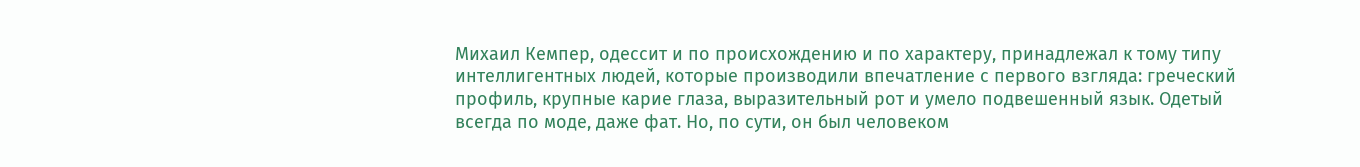Михаил Кемпер, одессит и по происхождению и по характеру, принадлежал к тому типу интеллигентных людей, которые производили впечатление с первого взгляда: греческий профиль, крупные карие глаза, выразительный рот и умело подвешенный язык. Одетый всегда по моде, даже фат. Но, по сути, он был человеком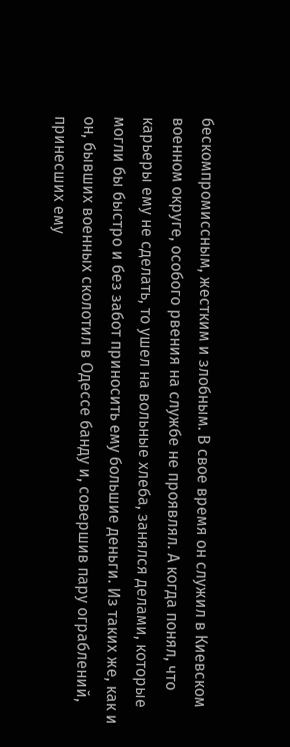бескомпромиссным, жестким и злобным. В свое время он служил в Киевском военном округе, особого рвения на службе не проявлял. А когда понял, что карьеры ему не сделать, то ушел на вольные хлеба, занялся делами, которые могли бы быстро и без забот приносить ему большие деньги. Из таких же, как и он, бывших военных сколотил в Одессе банду и, совершив пару ограблений, принесших ему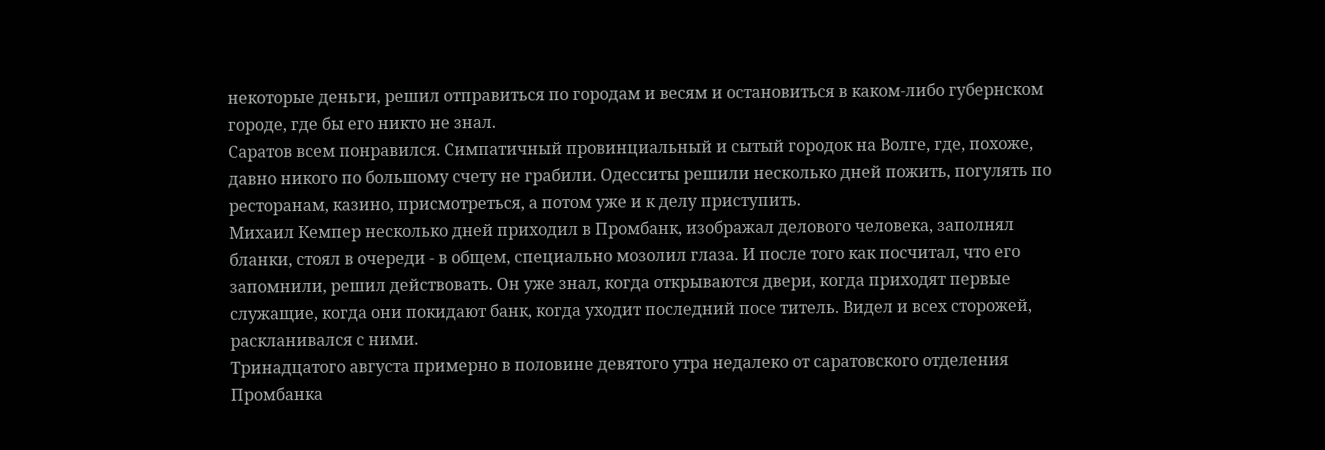некоторые деньги, решил отправиться по городам и весям и остановиться в каком-либо губернском городе, где бы его никто не знал.
Саратов всем понравился. Симпатичный провинциальный и сытый городок на Волге, где, похоже, давно никого по большому счету не грабили. Одесситы решили несколько дней пожить, погулять по ресторанам, казино, присмотреться, а потом уже и к делу приступить.
Михаил Кемпер несколько дней приходил в Промбанк, изображал делового человека, заполнял бланки, стоял в очереди - в общем, специально мозолил глаза. И после того как посчитал, что его запомнили, решил действовать. Он уже знал, когда открываются двери, когда приходят первые служащие, когда они покидают банк, когда уходит последний посе титель. Видел и всех сторожей, раскланивался с ними.
Тринадцатого августа примерно в половине девятого утра недалеко от саратовского отделения Промбанка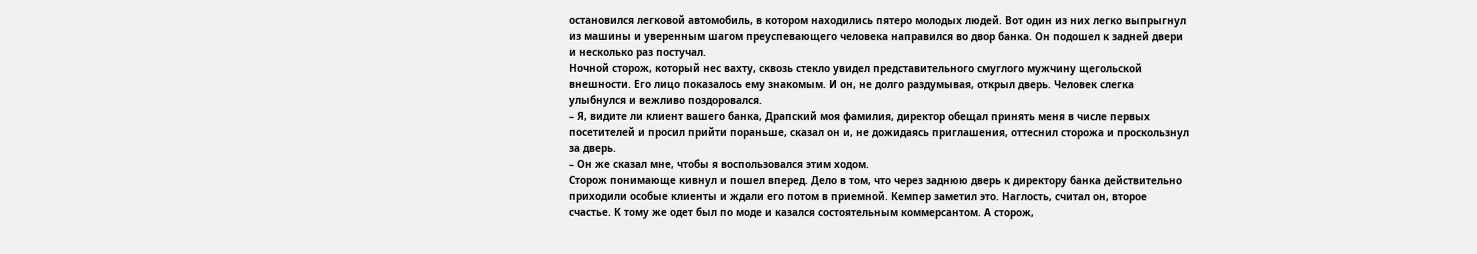остановился легковой автомобиль, в котором находились пятеро молодых людей. Вот один из них легко выпрыгнул из машины и уверенным шагом преуспевающего человека направился во двор банка. Он подошел к задней двери и несколько раз постучал.
Ночной сторож, который нес вахту, сквозь стекло увидел представительного смуглого мужчину щегольской внешности. Его лицо показалось ему знакомым. И он, не долго раздумывая, открыл дверь. Человек слегка улыбнулся и вежливо поздоровался.
– Я, видите ли клиент вашего банка, Драпский моя фамилия, директор обещал принять меня в числе первых посетителей и просил прийти пораньше, сказал он и, не дожидаясь приглашения, оттеснил сторожа и проскользнул за дверь.
– Он же сказал мне, чтобы я воспользовался этим ходом.
Сторож понимающе кивнул и пошел вперед. Дело в том, что через заднюю дверь к директору банка действительно приходили особые клиенты и ждали его потом в приемной. Кемпер заметил это. Наглость, считал он, второе счастье. К тому же одет был по моде и казался состоятельным коммерсантом. А сторож,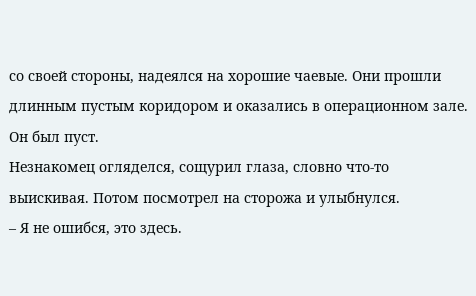со своей стороны, надеялся на хорошие чаевые. Они прошли длинным пустым коридором и оказались в операционном зале. Он был пуст.
Незнакомец огляделся, сощурил глаза, словно что-то выискивая. Потом посмотрел на сторожа и улыбнулся.
– Я не ошибся, это здесь.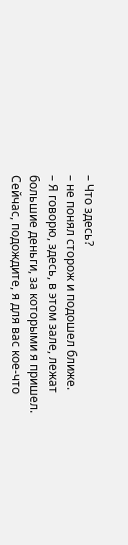– Что здесь?
– не понял сторож и подошел ближе.
– Я говорю, здесь, в этом зале, лежат большие деньги, за которыми я пришел. Сейчас, подождите, я для вас кое-что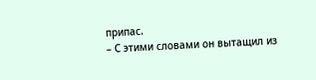припас.
– С этими словами он вытащил из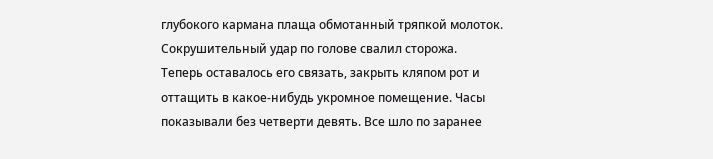глубокого кармана плаща обмотанный тряпкой молоток. Сокрушительный удар по голове свалил сторожа.
Теперь оставалось его связать, закрыть кляпом рот и оттащить в какое-нибудь укромное помещение. Часы показывали без четверти девять. Все шло по заранее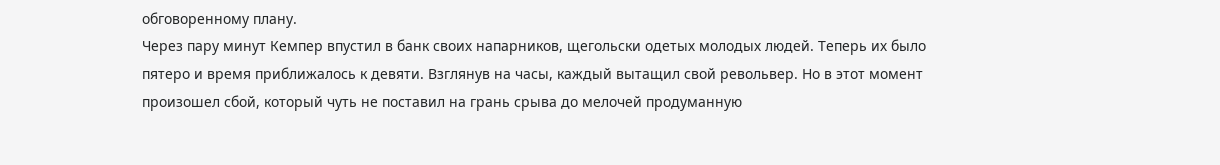обговоренному плану.
Через пару минут Кемпер впустил в банк своих напарников, щегольски одетых молодых людей. Теперь их было пятеро и время приближалось к девяти. Взглянув на часы, каждый вытащил свой револьвер. Но в этот момент произошел сбой, который чуть не поставил на грань срыва до мелочей продуманную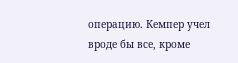операцию. Кемпер учел вроде бы все, кроме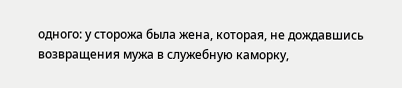одного: у сторожа была жена, которая, не дождавшись возвращения мужа в служебную каморку,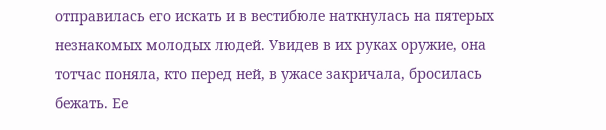отправилась его искать и в вестибюле наткнулась на пятерых незнакомых молодых людей. Увидев в их руках оружие, она тотчас поняла, кто перед ней, в ужасе закричала, бросилась бежать. Ее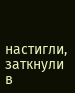настигли, заткнули в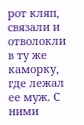рот кляп, связали и отволокли в ту же каморку, где лежал ее муж. С ними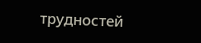трудностей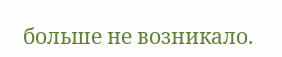больше не возникало.